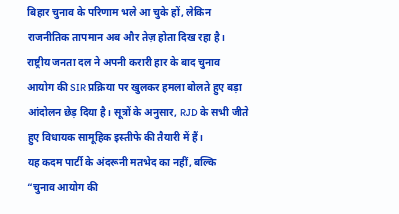बिहार चुनाव के परिणाम भले आ चुके हों, लेकिन राजनीतिक तापमान अब और तेज़ होता दिख रहा है। राष्ट्रीय जनता दल ने अपनी करारी हार के बाद चुनाव आयोग की SIR प्रक्रिया पर खुलकर हमला बोलते हुए बड़ा आंदोलन छेड़ दिया है। सूत्रों के अनुसार, RJD के सभी जीते हुए विधायक सामूहिक इस्तीफे की तैयारी में हैं।
यह कदम पार्टी के अंदरूनी मतभेद का नहीं, बल्कि
“चुनाव आयोग की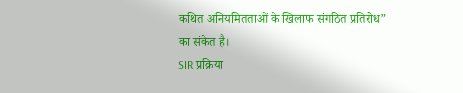कथित अनियमितताओं के खिलाफ संगठित प्रतिरोध” का संकेत है।
SIR प्रक्रिया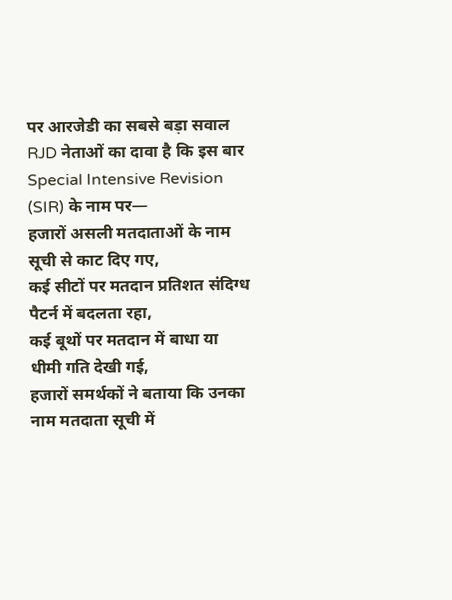पर आरजेडी का सबसे बड़ा सवाल
RJD नेताओं का दावा है कि इस बार Special Intensive Revision (SIR) के नाम पर—
हजारों असली मतदाताओं के नाम सूची से काट दिए गए,
कई सीटों पर मतदान प्रतिशत संदिग्ध पैटर्न में बदलता रहा,
कई बूथों पर मतदान में बाधा या धीमी गति देखी गई,
हजारों समर्थकों ने बताया कि उनका नाम मतदाता सूची में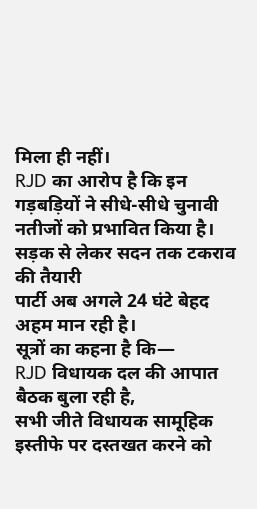मिला ही नहीं।
RJD का आरोप है कि इन गड़बड़ियों ने सीधे-सीधे चुनावी नतीजों को प्रभावित किया है।
सड़क से लेकर सदन तक टकराव की तैयारी
पार्टी अब अगले 24 घंटे बेहद अहम मान रही है।
सूत्रों का कहना है कि—
RJD विधायक दल की आपात बैठक बुला रही है,
सभी जीते विधायक सामूहिक इस्तीफे पर दस्तखत करने को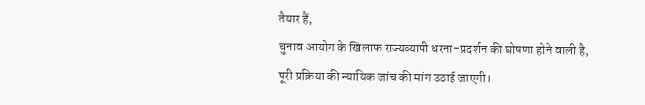तैयार हैं,
चुनाव आयोग के खिलाफ राज्यव्यापी धरना-प्रदर्शन की घोषणा होने वाली है,
पूरी प्रक्रिया की न्यायिक जांच की मांग उठाई जाएगी।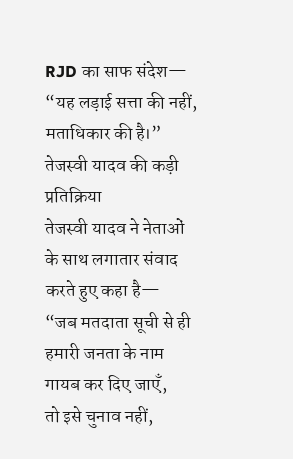RJD का साफ संदेश—
“यह लड़ाई सत्ता की नहीं, मताधिकार की है।”
तेजस्वी यादव की कड़ी प्रतिक्रिया
तेजस्वी यादव ने नेताओं के साथ लगातार संवाद करते हुए कहा है—
“जब मतदाता सूची से ही हमारी जनता के नाम गायब कर दिए जाएँ,
तो इसे चुनाव नहीं,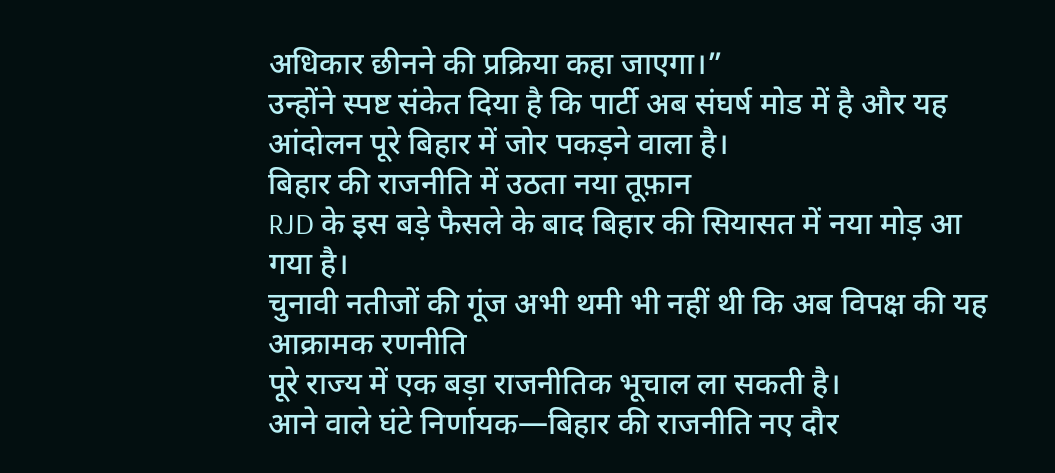अधिकार छीनने की प्रक्रिया कहा जाएगा।”
उन्होंने स्पष्ट संकेत दिया है कि पार्टी अब संघर्ष मोड में है और यह आंदोलन पूरे बिहार में जोर पकड़ने वाला है।
बिहार की राजनीति में उठता नया तूफ़ान
RJD के इस बड़े फैसले के बाद बिहार की सियासत में नया मोड़ आ गया है।
चुनावी नतीजों की गूंज अभी थमी भी नहीं थी कि अब विपक्ष की यह आक्रामक रणनीति
पूरे राज्य में एक बड़ा राजनीतिक भूचाल ला सकती है।
आने वाले घंटे निर्णायक—बिहार की राजनीति नए दौर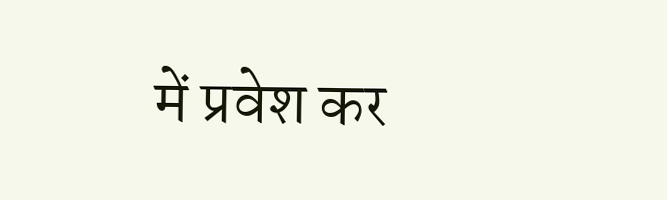में प्रवेश कर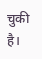चुकी है।